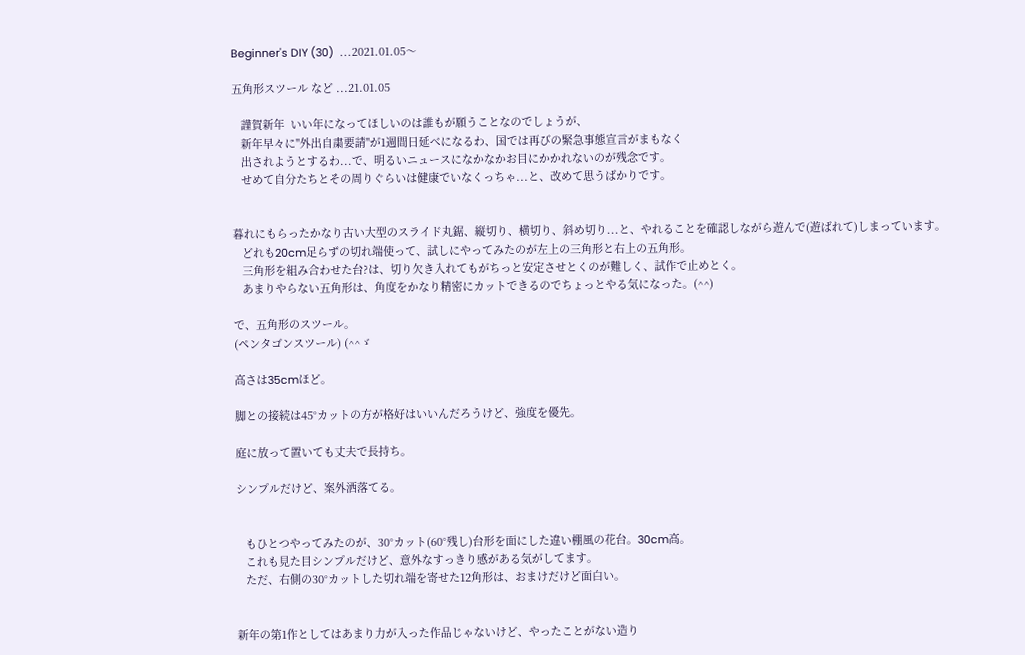Beginner's DIY (30)  ...2021.01.05〜

五角形スツール など ...21.01.05

   謹賀新年  いい年になってほしいのは誰もが願うことなのでしょうが、
   新年早々に"外出自粛要請"が1週間日延べになるわ、国では再びの緊急事態宣言がまもなく
   出されようとするわ...で、明るいニュースになかなかお目にかかれないのが残念です。
   せめて自分たちとその周りぐらいは健康でいなくっちゃ...と、改めて思うばかりです。


暮れにもらったかなり古い大型のスライド丸鋸、縦切り、横切り、斜め切り...と、やれることを確認しながら遊んで(遊ばれて)しまっています。
   どれも20cm足らずの切れ端使って、試しにやってみたのが左上の三角形と右上の五角形。
   三角形を組み合わせた台?は、切り欠き入れてもがちっと安定させとくのが難しく、試作で止めとく。
   あまりやらない五角形は、角度をかなり精密にカットできるのでちょっとやる気になった。(^^)

で、五角形のスツール。
(ペンタゴンスツール) (^^ゞ

高さは35cmほど。

脚との接続は45°カットの方が格好はいいんだろうけど、強度を優先。

庭に放って置いても丈夫で長持ち。

シンプルだけど、案外洒落てる。


   もひとつやってみたのが、30°カット(60°残し)台形を面にした違い棚風の花台。30cm高。
   これも見た目シンプルだけど、意外なすっきり感がある気がしてます。
   ただ、右側の30°カットした切れ端を寄せた12角形は、おまけだけど面白い。


新年の第1作としてはあまり力が入った作品じゃないけど、やったことがない造り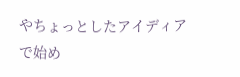やちょっとしたアイディアで始め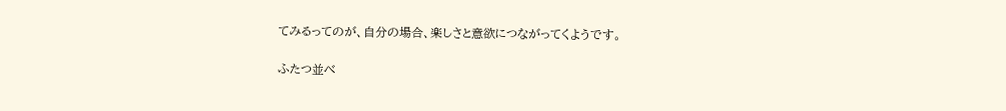てみるってのが、自分の場合、楽しさと意欲につながってくようです。

ふたつ並べ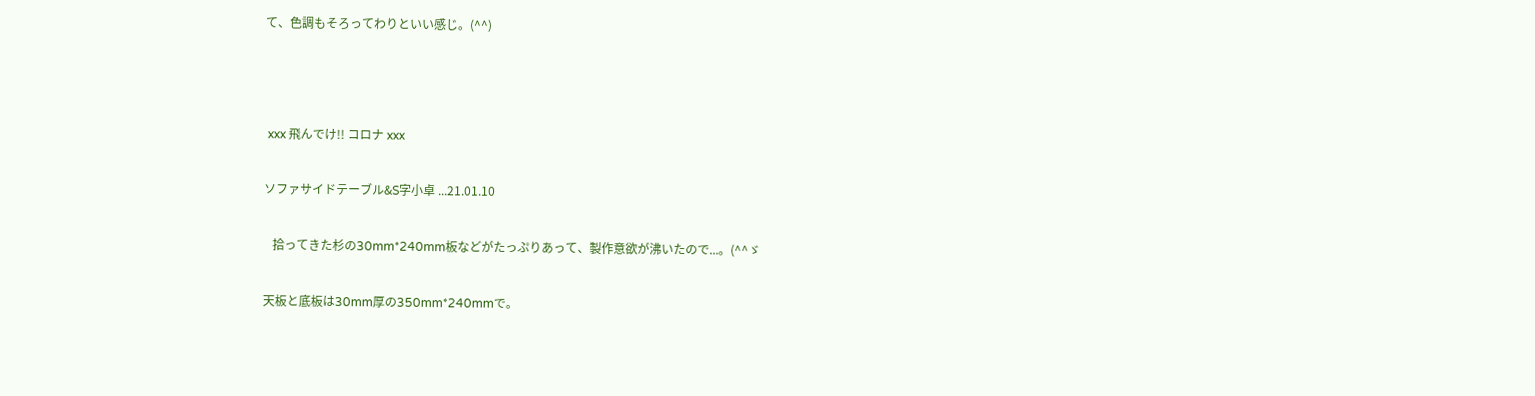て、色調もそろってわりといい感じ。(^^)



 xxx 飛んでけ!! コロナ xxx

ソファサイドテーブル&S字小卓 ...21.01.10

   拾ってきた杉の30mm*240mm板などがたっぷりあって、製作意欲が沸いたので...。(^^ゞ

天板と底板は30mm厚の350mm*240mmで。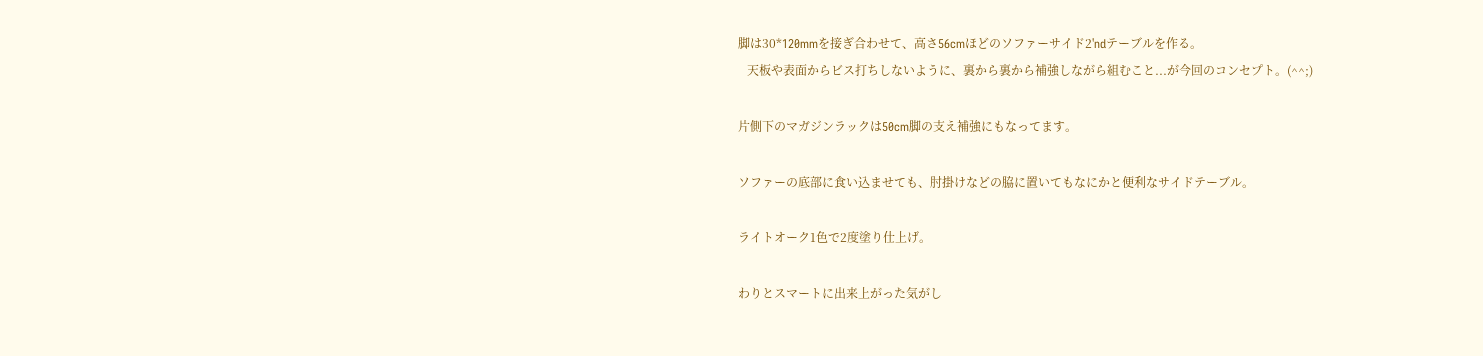脚は30*120mmを接ぎ合わせて、高さ56cmほどのソファーサイド2'ndテーブルを作る。
   天板や表面からビス打ちしないように、裏から裏から補強しながら組むこと...が今回のコンセプト。(^^;)

片側下のマガジンラックは50cm脚の支え補強にもなってます。

ソファーの底部に食い込ませても、肘掛けなどの脇に置いてもなにかと便利なサイドテーブル。

ライトオーク1色で2度塗り仕上げ。

わりとスマートに出来上がった気がし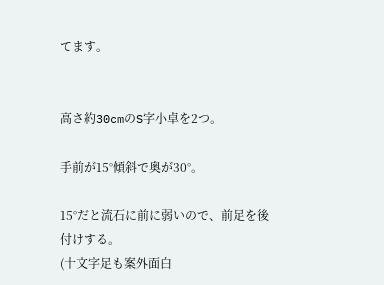てます。


高さ約30cmのS字小卓を2つ。

手前が15°傾斜で奥が30°。

15°だと流石に前に弱いので、前足を後付けする。
(十文字足も案外面白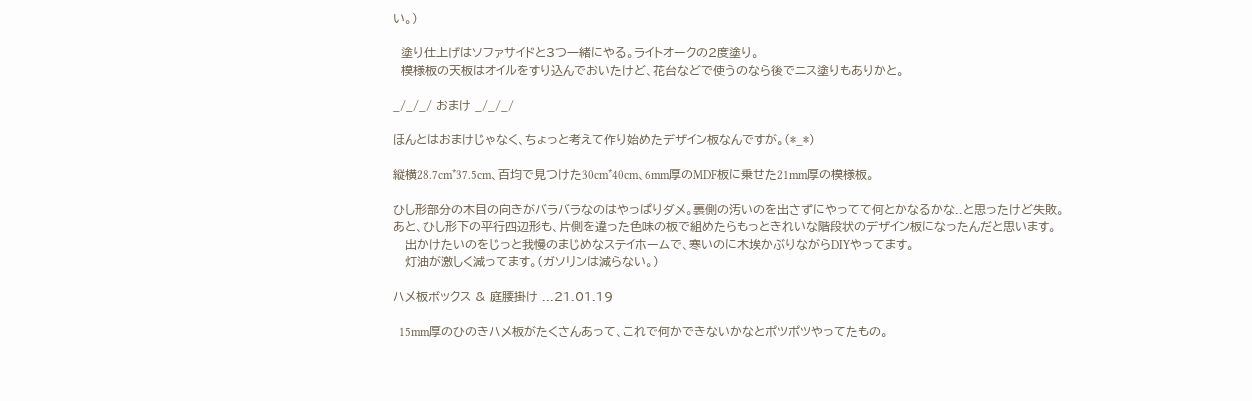い。)

  塗り仕上げはソファサイドと3つ一緒にやる。ライトオークの2度塗り。
  模様板の天板はオイルをすり込んでおいたけど、花台などで使うのなら後でニス塗りもありかと。

_/_/_/ おまけ _/_/_/

ほんとはおまけじゃなく、ちょっと考えて作り始めたデザイン板なんですが。(*_*)

縦横28.7cm*37.5cm、百均で見つけた30cm*40cm、6mm厚のMDF板に乗せた21mm厚の模様板。

ひし形部分の木目の向きがバラバラなのはやっぱりダメ。裏側の汚いのを出さずにやってて何とかなるかな..と思ったけど失敗。
あと、ひし形下の平行四辺形も、片側を違った色味の板で組めたらもっときれいな階段状のデザイン板になったんだと思います。
   出かけたいのをじっと我慢のまじめなステイホームで、寒いのに木埃かぶりながらDIYやってます。
   灯油が激しく減ってます。(ガソリンは減らない。)

ハメ板ボックス & 庭腰掛け ...21.01.19

  15mm厚のひのきハメ板がたくさんあって、これで何かできないかなとポツポツやってたもの。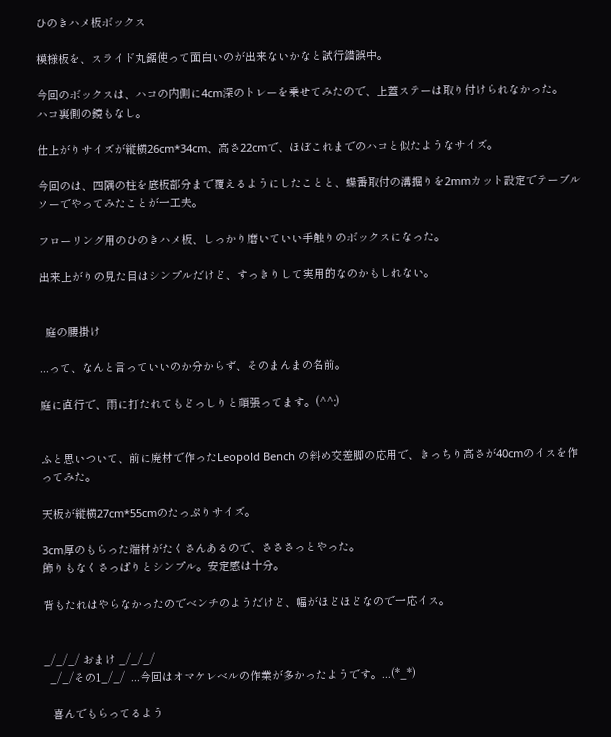ひのきハメ板ボックス

模様板を、スライド丸鋸使って面白いのが出来ないかなと試行錯誤中。

今回のボックスは、ハコの内側に4cm深のトレーを乗せてみたので、上蓋ステーは取り付けられなかった。
ハコ裏側の鏡もなし。

仕上がりサイズが縦横26cm*34cm、高さ22cmで、ほぼこれまでのハコと似たようなサイズ。

今回のは、四隅の柱を底板部分まで覆えるようにしたことと、蝶番取付の溝掘りを2mmカット設定でテーブルソーでやってみたことが一工夫。

フローリング用のひのきハメ板、しっかり磨いていい手触りのボックスになった。

出来上がりの見た目はシンプルだけど、すっきりして実用的なのかもしれない。


  庭の腰掛け

...って、なんと言っていいのか分からず、そのまんまの名前。

庭に直行で、雨に打たれてもどっしりと頑張ってます。(^^;)


ふと思いついて、前に廃材で作ったLeopold Bench の斜め交差脚の応用で、きっちり高さが40cmのイスを作ってみた。

天板が縦横27cm*55cmのたっぷりサイズ。

3cm厚のもらった端材がたくさんあるので、さささっとやった。
飾りもなくさっぱりとシンプル。安定感は十分。

背もたれはやらなかったのでベンチのようだけど、幅がほどほどなので一応イス。


_/_/_/ おまけ _/_/_/
  _/_/その1_/_/  ...今回はオマケレベルの作業が多かったようです。...(*_*)

   喜んでもらってるよう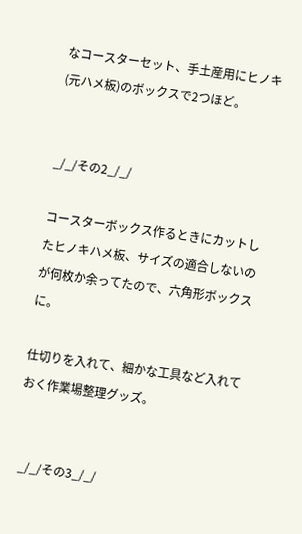なコースターセット、手土産用にヒノキ(元ハメ板)のボックスで2つほど。


_/_/その2_/_/

コースターボックス作るときにカットしたヒノキハメ板、サイズの適合しないのが何枚か余ってたので、六角形ボックスに。

仕切りを入れて、細かな工具など入れておく作業場整理グッズ。


  _/_/その3_/_/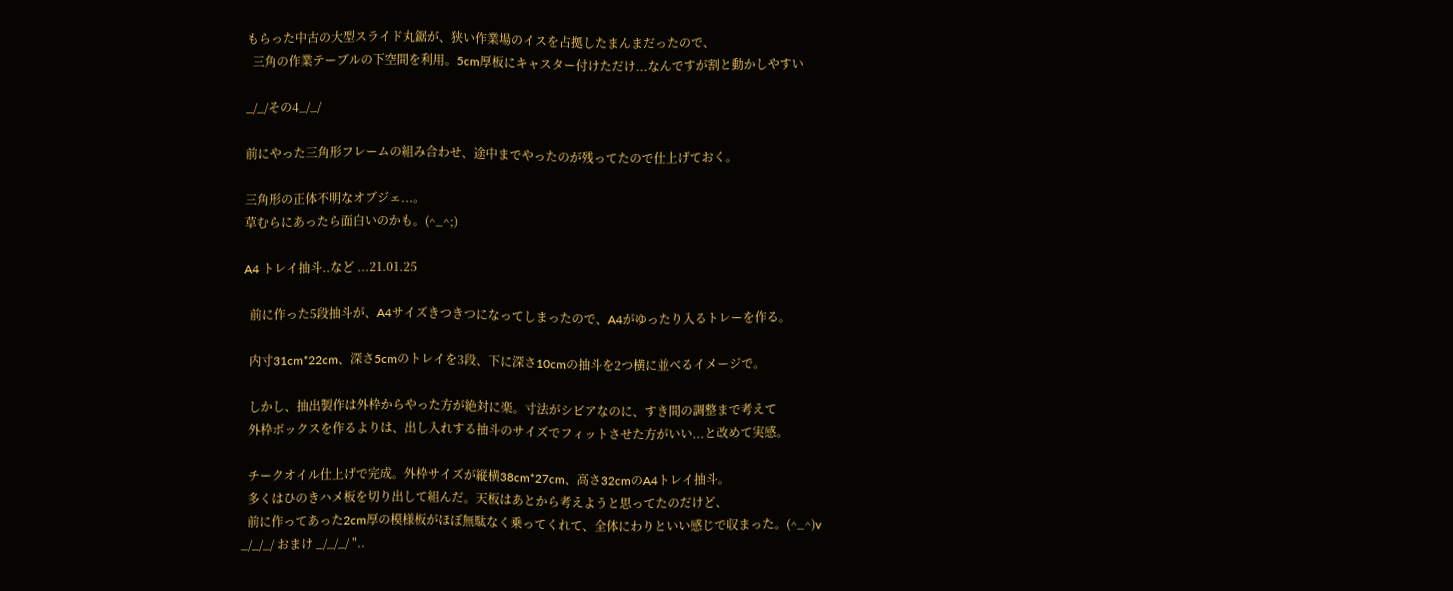もらった中古の大型スライド丸鋸が、狭い作業場のイスを占拠したまんまだったので、
  三角の作業テーブルの下空間を利用。5cm厚板にキャスター付けただけ...なんですが割と動かしやすい

_/_/その4_/_/

前にやった三角形フレームの組み合わせ、途中までやったのが残ってたので仕上げておく。

三角形の正体不明なオブジェ...。
草むらにあったら面白いのかも。(^_^;)

A4 トレイ抽斗..など ...21.01.25

  前に作った5段抽斗が、A4サイズきつきつになってしまったので、A4がゆったり入るトレーを作る。

  内寸31cm*22cm、深さ5cmのトレイを3段、下に深さ10cmの抽斗を2つ横に並べるイメージで。

  しかし、抽出製作は外枠からやった方が絶対に楽。寸法がシビアなのに、すき間の調整まで考えて
  外枠ボックスを作るよりは、出し入れする抽斗のサイズでフィットさせた方がいい...と改めて実感。

  チークオイル仕上げで完成。外枠サイズが縦横38cm*27cm、高さ32cmのA4トレイ抽斗。
  多くはひのきハメ板を切り出して組んだ。天板はあとから考えようと思ってたのだけど、
  前に作ってあった2cm厚の模様板がほぼ無駄なく乗ってくれて、全体にわりといい感じで収まった。(^_^)v
_/_/_/ おまけ _/_/_/ "..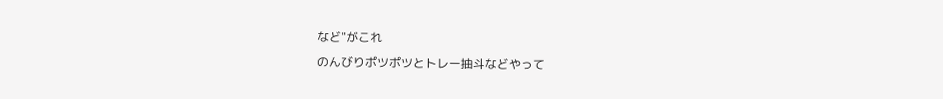など"がこれ
のんびりポツポツとトレー抽斗などやって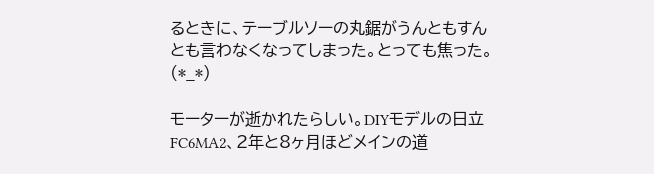るときに、テーブルソーの丸鋸がうんともすんとも言わなくなってしまった。とっても焦った。(*_*)

モーターが逝かれたらしい。DIYモデルの日立FC6MA2、2年と8ヶ月ほどメインの道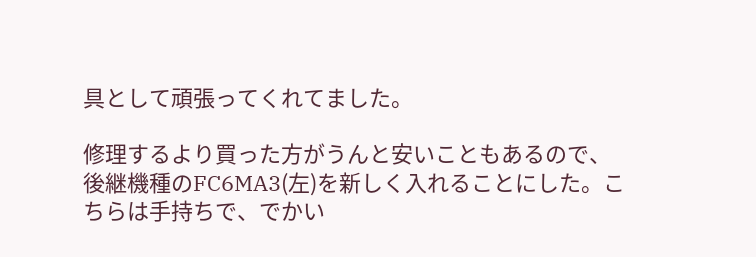具として頑張ってくれてました。

修理するより買った方がうんと安いこともあるので、後継機種のFC6MA3(左)を新しく入れることにした。こちらは手持ちで、でかい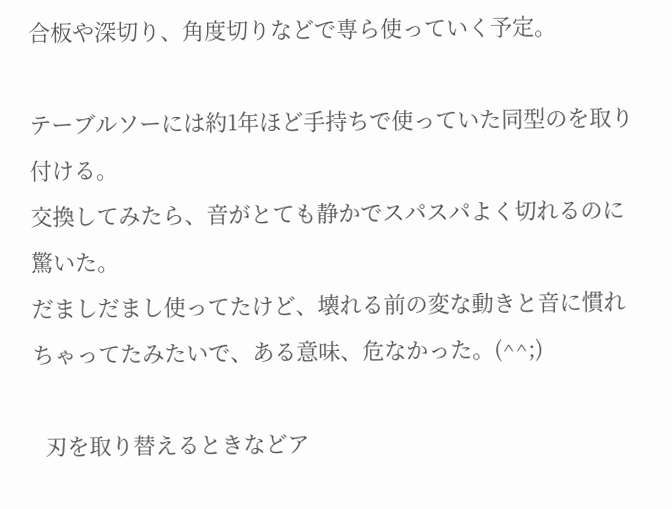合板や深切り、角度切りなどで専ら使っていく予定。

テーブルソーには約1年ほど手持ちで使っていた同型のを取り付ける。
交換してみたら、音がとても静かでスパスパよく切れるのに驚いた。
だましだまし使ってたけど、壊れる前の変な動きと音に慣れちゃってたみたいで、ある意味、危なかった。(^^;)

  刃を取り替えるときなどア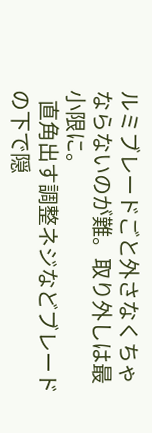ルミブレードごと外さなくちゃならないのが難。取り外しは最小限に。
  直角出す調整ネジなどブレードの下で隠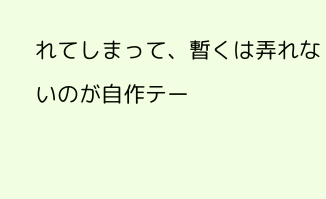れてしまって、暫くは弄れないのが自作テー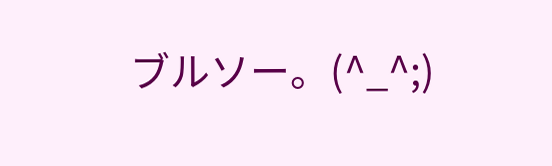ブルソー。(^_^;)